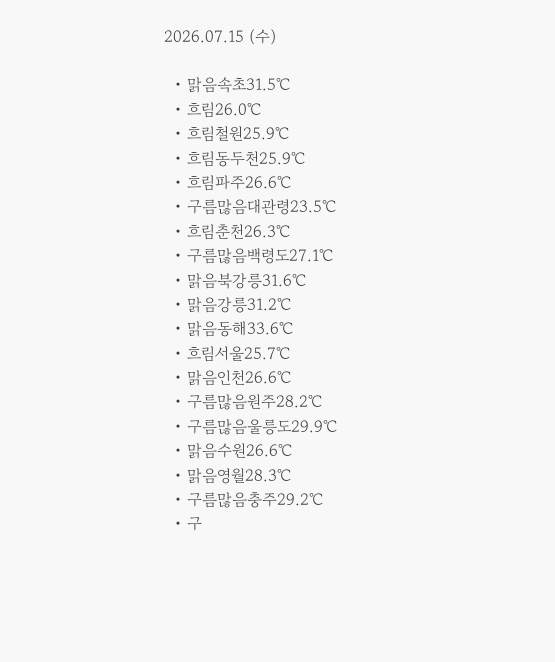2026.07.15 (수)

  • 맑음속초31.5℃
  • 흐림26.0℃
  • 흐림철원25.9℃
  • 흐림동두천25.9℃
  • 흐림파주26.6℃
  • 구름많음대관령23.5℃
  • 흐림춘천26.3℃
  • 구름많음백령도27.1℃
  • 맑음북강릉31.6℃
  • 맑음강릉31.2℃
  • 맑음동해33.6℃
  • 흐림서울25.7℃
  • 맑음인천26.6℃
  • 구름많음원주28.2℃
  • 구름많음울릉도29.9℃
  • 맑음수원26.6℃
  • 맑음영월28.3℃
  • 구름많음충주29.2℃
  • 구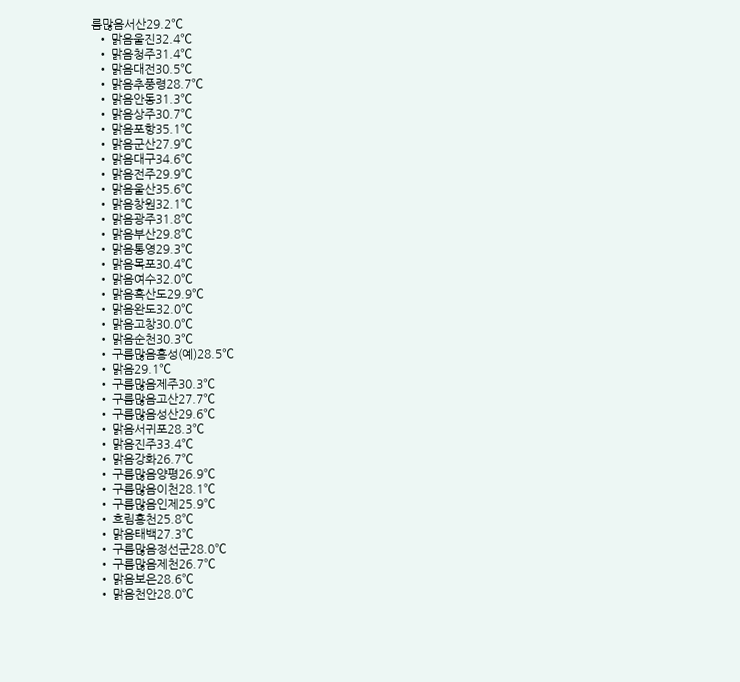름많음서산29.2℃
  • 맑음울진32.4℃
  • 맑음청주31.4℃
  • 맑음대전30.5℃
  • 맑음추풍령28.7℃
  • 맑음안동31.3℃
  • 맑음상주30.7℃
  • 맑음포항35.1℃
  • 맑음군산27.9℃
  • 맑음대구34.6℃
  • 맑음전주29.9℃
  • 맑음울산35.6℃
  • 맑음창원32.1℃
  • 맑음광주31.8℃
  • 맑음부산29.8℃
  • 맑음통영29.3℃
  • 맑음목포30.4℃
  • 맑음여수32.0℃
  • 맑음흑산도29.9℃
  • 맑음완도32.0℃
  • 맑음고창30.0℃
  • 맑음순천30.3℃
  • 구름많음홍성(예)28.5℃
  • 맑음29.1℃
  • 구름많음제주30.3℃
  • 구름많음고산27.7℃
  • 구름많음성산29.6℃
  • 맑음서귀포28.3℃
  • 맑음진주33.4℃
  • 맑음강화26.7℃
  • 구름많음양평26.9℃
  • 구름많음이천28.1℃
  • 구름많음인제25.9℃
  • 흐림홍천25.8℃
  • 맑음태백27.3℃
  • 구름많음정선군28.0℃
  • 구름많음제천26.7℃
  • 맑음보은28.6℃
  • 맑음천안28.0℃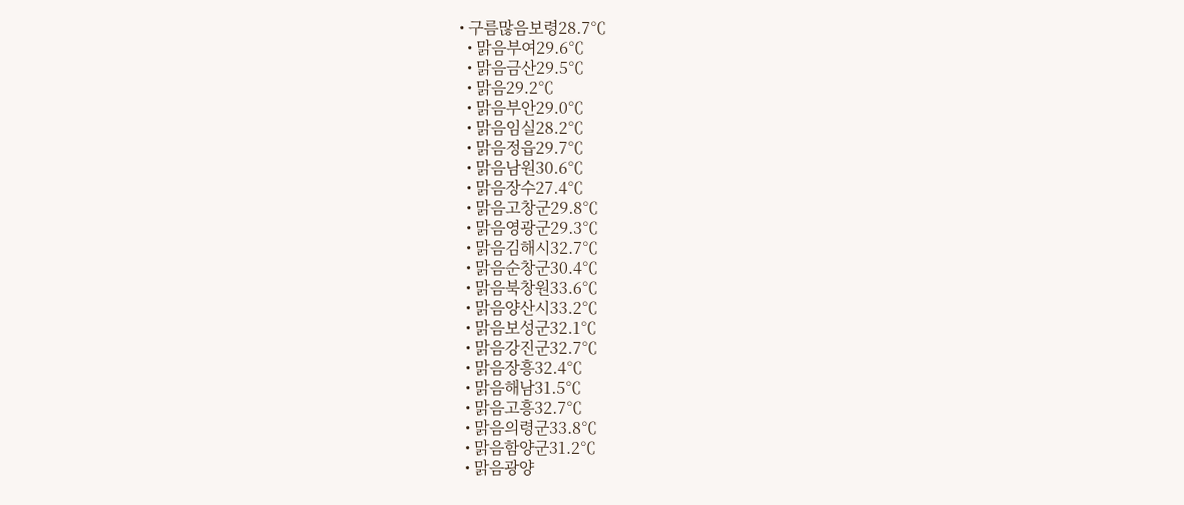• 구름많음보령28.7℃
  • 맑음부여29.6℃
  • 맑음금산29.5℃
  • 맑음29.2℃
  • 맑음부안29.0℃
  • 맑음임실28.2℃
  • 맑음정읍29.7℃
  • 맑음남원30.6℃
  • 맑음장수27.4℃
  • 맑음고창군29.8℃
  • 맑음영광군29.3℃
  • 맑음김해시32.7℃
  • 맑음순창군30.4℃
  • 맑음북창원33.6℃
  • 맑음양산시33.2℃
  • 맑음보성군32.1℃
  • 맑음강진군32.7℃
  • 맑음장흥32.4℃
  • 맑음해남31.5℃
  • 맑음고흥32.7℃
  • 맑음의령군33.8℃
  • 맑음함양군31.2℃
  • 맑음광양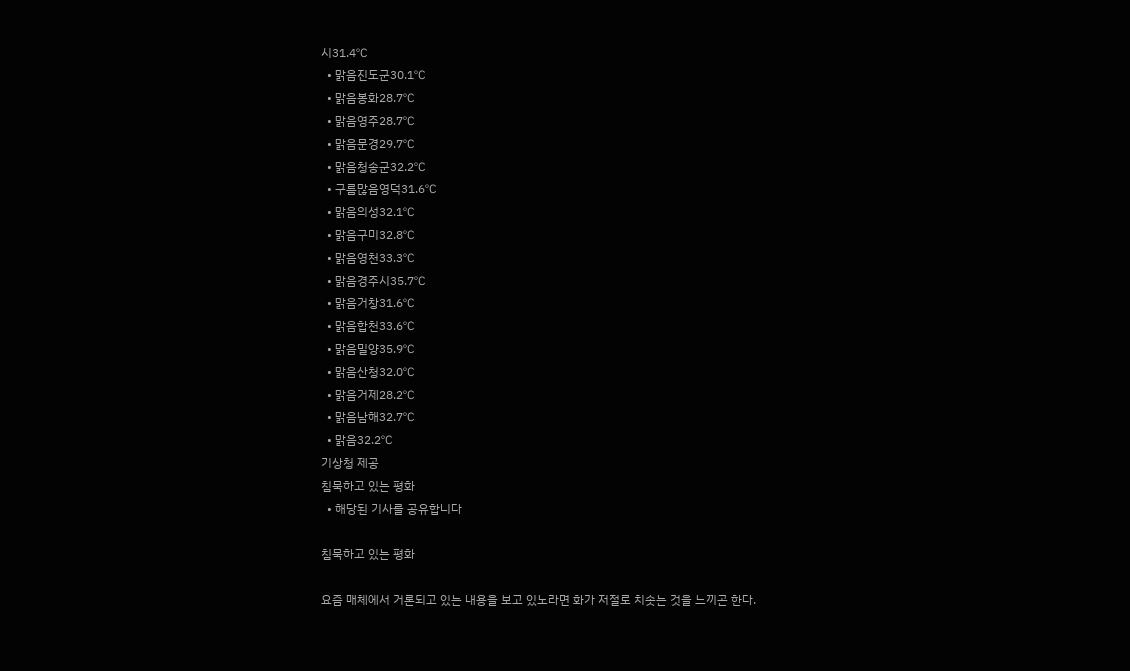시31.4℃
  • 맑음진도군30.1℃
  • 맑음봉화28.7℃
  • 맑음영주28.7℃
  • 맑음문경29.7℃
  • 맑음청송군32.2℃
  • 구름많음영덕31.6℃
  • 맑음의성32.1℃
  • 맑음구미32.8℃
  • 맑음영천33.3℃
  • 맑음경주시35.7℃
  • 맑음거창31.6℃
  • 맑음합천33.6℃
  • 맑음밀양35.9℃
  • 맑음산청32.0℃
  • 맑음거제28.2℃
  • 맑음남해32.7℃
  • 맑음32.2℃
기상청 제공
침묵하고 있는 평화
  • 해당된 기사를 공유합니다

침묵하고 있는 평화

요즘 매체에서 거론되고 있는 내용을 보고 있노라면 화가 저절로 치솟는 것을 느끼곤 한다.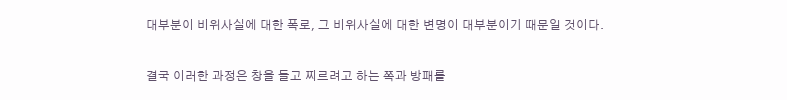대부분이 비위사실에 대한 폭로, 그 비위사실에 대한 변명이 대부분이기 때문일 것이다.

결국 이러한 과정은 창을 들고 찌르려고 하는 쪽과 방패를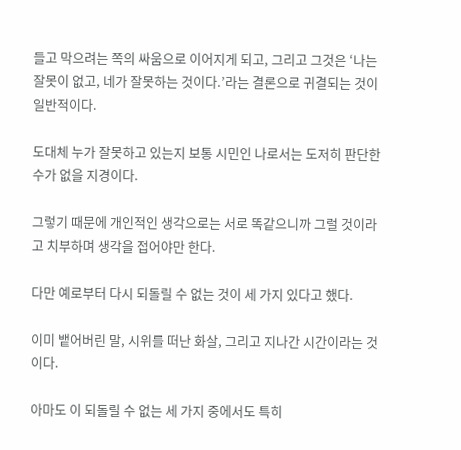들고 막으려는 쪽의 싸움으로 이어지게 되고, 그리고 그것은 ‘나는 잘못이 없고, 네가 잘못하는 것이다.’라는 결론으로 귀결되는 것이 일반적이다.

도대체 누가 잘못하고 있는지 보통 시민인 나로서는 도저히 판단한 수가 없을 지경이다.

그렇기 때문에 개인적인 생각으로는 서로 똑같으니까 그럴 것이라고 치부하며 생각을 접어야만 한다.

다만 예로부터 다시 되돌릴 수 없는 것이 세 가지 있다고 했다.

이미 뱉어버린 말, 시위를 떠난 화살, 그리고 지나간 시간이라는 것이다.

아마도 이 되돌릴 수 없는 세 가지 중에서도 특히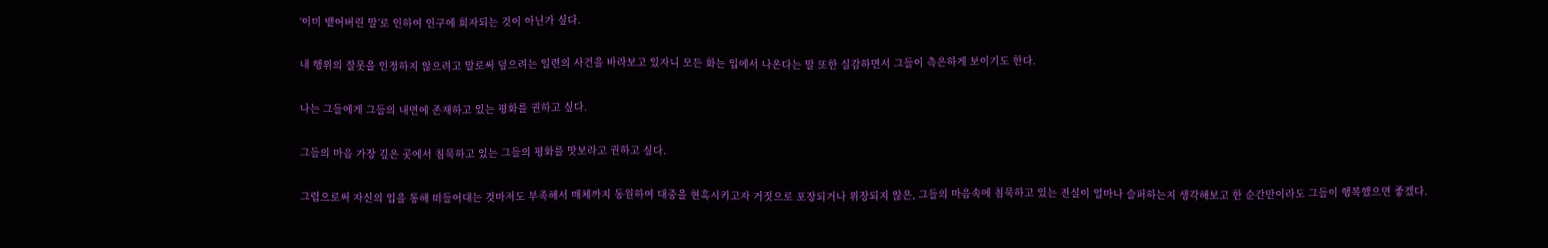‘이미 뱉어버린 말’로 인하여 인구에 회자되는 것이 아닌가 싶다.

내 행위의 잘못을 인정하지 않으려고 말로써 덮으려는 일련의 사건을 바라보고 있자니 모든 화는 입에서 나온다는 말 또한 실감하면서 그들이 측은하게 보이기도 한다.

나는 그들에게 그들의 내면에 존재하고 있는 평화를 권하고 싶다.

그들의 마음 가장 깊은 곳에서 침묵하고 있는 그들의 평화를 맛보라고 권하고 싶다.

그럼으로써 자신의 입을 통해 떠들어대는 것마저도 부족해서 매체까지 동원하여 대중을 현혹시키고자 거짓으로 포장되거나 위장되지 않은, 그들의 마음속에 침묵하고 있는 진실이 얼마나 슬퍼하는지 생각해보고 한 순간만이라도 그들이 행복했으면 좋겠다.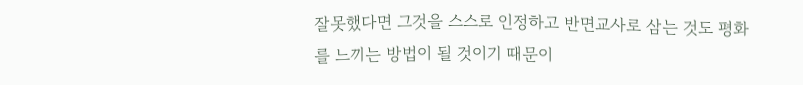잘못했다면 그것을 스스로 인정하고 반면교사로 삼는 것도 평화를 느끼는 방법이 될 것이기 때문이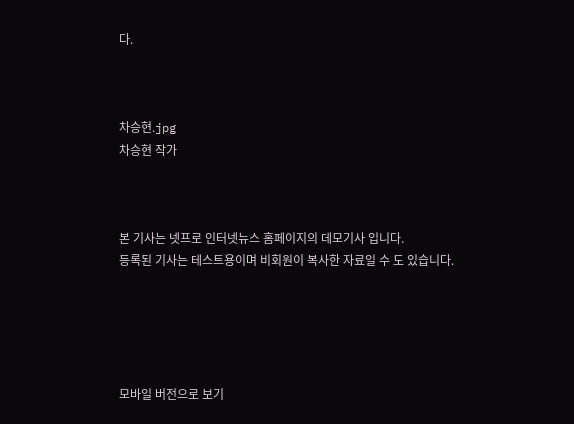다.



차승현.jpg
차승현 작가



본 기사는 넷프로 인터넷뉴스 홈페이지의 데모기사 입니다.
등록된 기사는 테스트용이며 비회원이 복사한 자료일 수 도 있습니다.





모바일 버전으로 보기